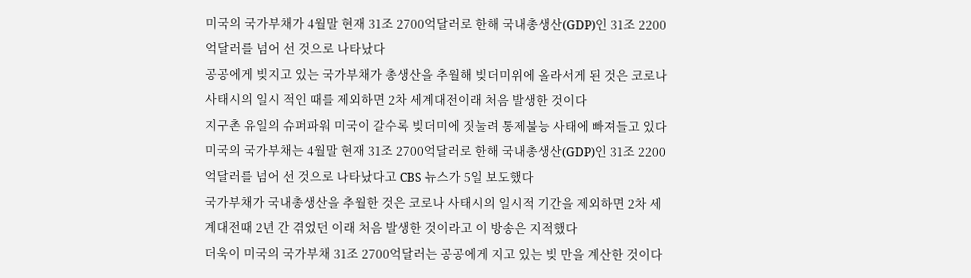미국의 국가부채가 4월말 현재 31조 2700억달러로 한해 국내총생산(GDP)인 31조 2200억달러를 넘어 선 것으로 나타났다
공공에게 빚지고 있는 국가부채가 총생산을 추월해 빚더미위에 올라서게 된 것은 코로나 사태시의 일시 적인 때를 제외하면 2차 세계대전이래 처음 발생한 것이다
지구촌 유일의 슈퍼파워 미국이 갈수록 빚더미에 짓눌려 통제불능 사태에 빠져들고 있다
미국의 국가부채는 4월말 현재 31조 2700억달러로 한해 국내총생산(GDP)인 31조 2200억달러를 넘어 선 것으로 나타났다고 CBS 뉴스가 5일 보도했다
국가부채가 국내총생산을 추월한 것은 코로나 사태시의 일시적 기간을 제외하면 2차 세계대전때 2년 간 겪었던 이래 처음 발생한 것이라고 이 방송은 지적했다
더욱이 미국의 국가부채 31조 2700억달러는 공공에게 지고 있는 빚 만을 계산한 것이다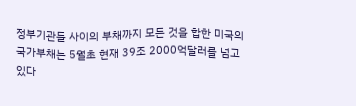정부기관들 사이의 부채까지 모든 것을 합한 미국의 국가부채는 5월초 현재 39조 2000억달러를 넘고 있다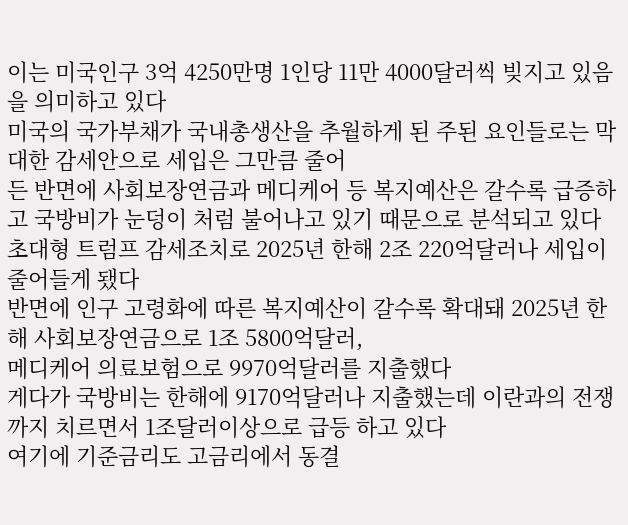이는 미국인구 3억 4250만명 1인당 11만 4000달러씩 빚지고 있음을 의미하고 있다
미국의 국가부채가 국내총생산을 추월하게 된 주된 요인들로는 막대한 감세안으로 세입은 그만큼 줄어
든 반면에 사회보장연금과 메디케어 등 복지예산은 갈수록 급증하고 국방비가 눈덩이 처럼 불어나고 있기 때문으로 분석되고 있다
초대형 트럼프 감세조치로 2025년 한해 2조 220억달러나 세입이 줄어들게 됐다
반면에 인구 고령화에 따른 복지예산이 갈수록 확대돼 2025년 한해 사회보장연금으로 1조 5800억달러,
메디케어 의료보험으로 9970억달러를 지출했다
게다가 국방비는 한해에 9170억달러나 지출했는데 이란과의 전쟁까지 치르면서 1조달러이상으로 급등 하고 있다
여기에 기준금리도 고금리에서 동결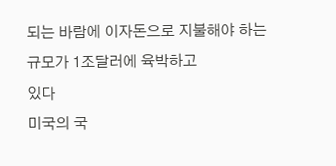되는 바람에 이자돈으로 지불해야 하는 규모가 1조달러에 육박하고
있다
미국의 국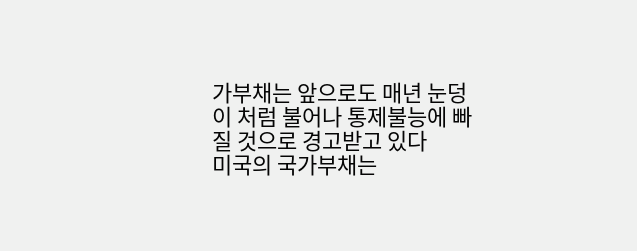가부채는 앞으로도 매년 눈덩이 처럼 불어나 통제불능에 빠질 것으로 경고받고 있다
미국의 국가부채는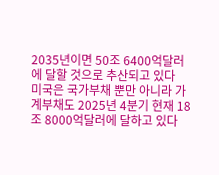2035년이면 50조 6400억달러에 달할 것으로 추산되고 있다
미국은 국가부채 뿐만 아니라 가계부채도 2025년 4분기 현재 18조 8000억달러에 달하고 있다